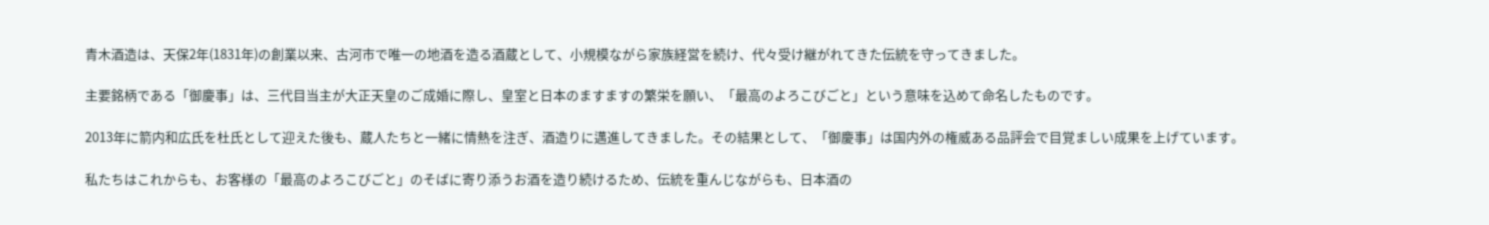青木酒造は、天保2年(1831年)の創業以来、古河市で唯一の地酒を造る酒蔵として、小規模ながら家族経営を続け、代々受け継がれてきた伝統を守ってきました。

主要銘柄である「御慶事」は、三代目当主が大正天皇のご成婚に際し、皇室と日本のますますの繁栄を願い、「最高のよろこびごと」という意味を込めて命名したものです。

2013年に箭内和広氏を杜氏として迎えた後も、蔵人たちと一緒に情熱を注ぎ、酒造りに邁進してきました。その結果として、「御慶事」は国内外の権威ある品評会で目覚ましい成果を上げています。

私たちはこれからも、お客様の「最高のよろこびごと」のそばに寄り添うお酒を造り続けるため、伝統を重んじながらも、日本酒の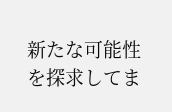新たな可能性を探求してま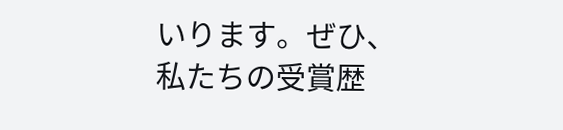いります。ぜひ、私たちの受賞歴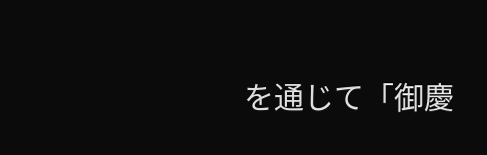を通じて「御慶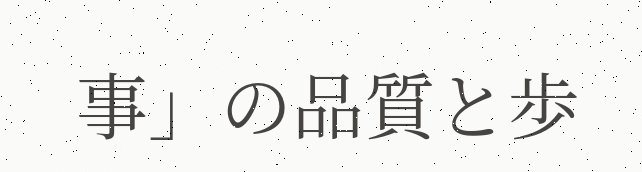事」の品質と歩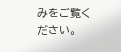みをご覧ください。